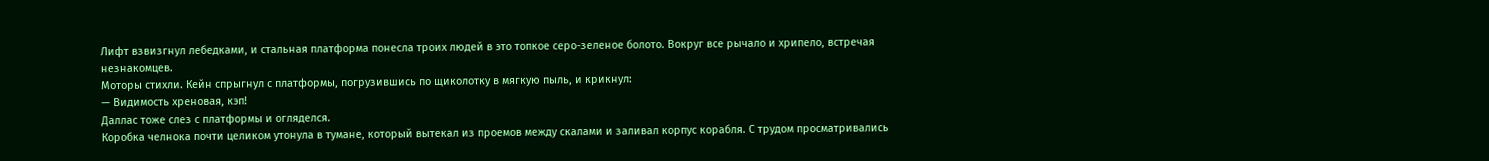Лифт взвизгнул лебедками, и стальная платформа понесла троих людей в это топкое серо-зеленое болото. Вокруг все рычало и хрипело, встречая незнакомцев.
Моторы стихли. Кейн спрыгнул с платформы, погрузившись по щиколотку в мягкую пыль, и крикнул:
— Видимость хреновая, кэп!
Даллас тоже слез с платформы и огляделся.
Коробка челнока почти целиком утонула в тумане, который вытекал из проемов между скалами и заливал корпус корабля. С трудом просматривались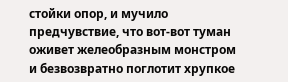стойки опор, и мучило предчувствие, что вот-вот туман оживет желеобразным монстром и безвозвратно поглотит хрупкое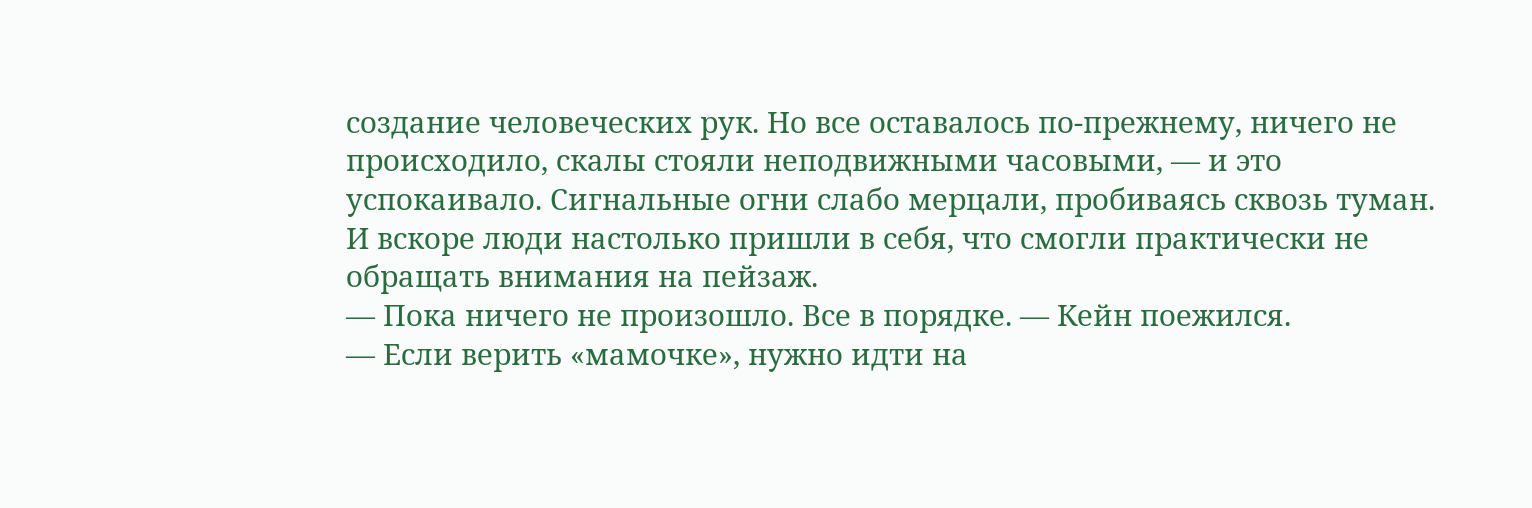создание человеческих рук. Но все оставалось по-прежнему, ничего не происходило, скалы стояли неподвижными часовыми, — и это успокаивало. Сигнальные огни слабо мерцали, пробиваясь сквозь туман. И вскоре люди настолько пришли в себя, что смогли практически не обращать внимания на пейзаж.
— Пока ничего не произошло. Все в порядке. — Кейн поежился.
— Если верить «мамочке», нужно идти на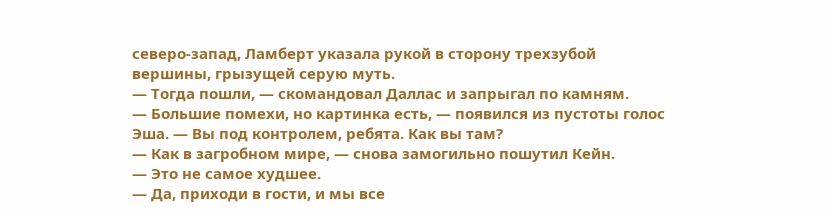северо-запад, Ламберт указала рукой в сторону трехзубой вершины, грызущей серую муть.
— Тогда пошли, — скомандовал Даллас и запрыгал по камням.
— Большие помехи, но картинка есть, — появился из пустоты голос Эша. — Вы под контролем, ребята. Как вы там?
— Как в загробном мире, — снова замогильно пошутил Кейн.
— Это не самое худшее.
— Да, приходи в гости, и мы все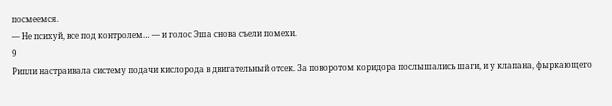посмеемся.
— Не психуй, все под контролем… — и голос Эша снова съели помехи.
9
Рипли настраивала систему подачи кислорода в двигательный отсек. За поворотом коридора послышались шаги, и у клапана, фыркающего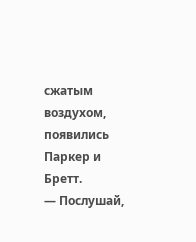сжатым воздухом, появились Паркер и Бретт.
— Послушай,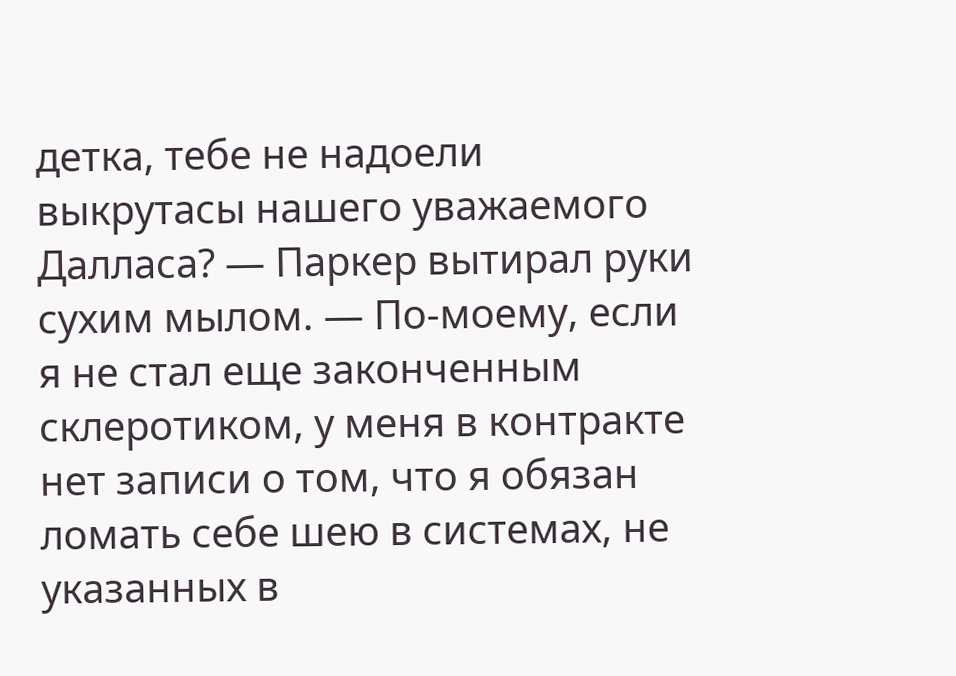детка, тебе не надоели выкрутасы нашего уважаемого Далласа? — Паркер вытирал руки сухим мылом. — По-моему, если я не стал еще законченным склеротиком, у меня в контракте нет записи о том, что я обязан ломать себе шею в системах, не указанных в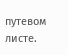путевом листе.